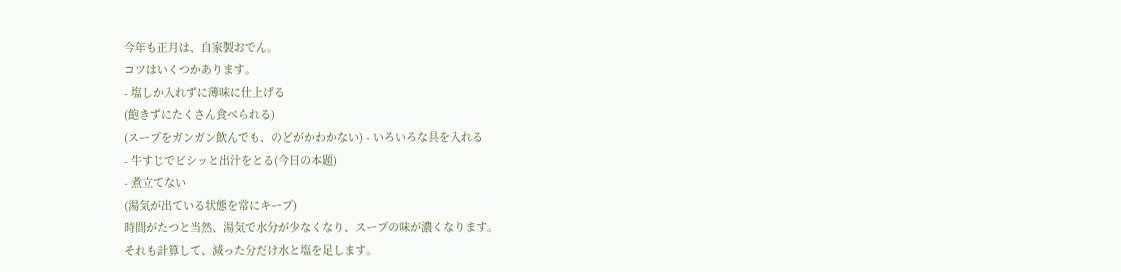今年も正月は、自家製おでん。
コツはいくつかあります。
- 塩しか入れずに薄味に仕上げる
(飽きずにたくさん食べられる)
(スープをガンガン飲んでも、のどがかわかない) - いろいろな具を入れる
- 牛すじでビシッと出汁をとる(今日の本題)
- 煮立てない
(湯気が出ている状態を常にキープ)
時間がたつと当然、湯気で水分が少なくなり、スープの味が濃くなります。
それも計算して、減った分だけ水と塩を足します。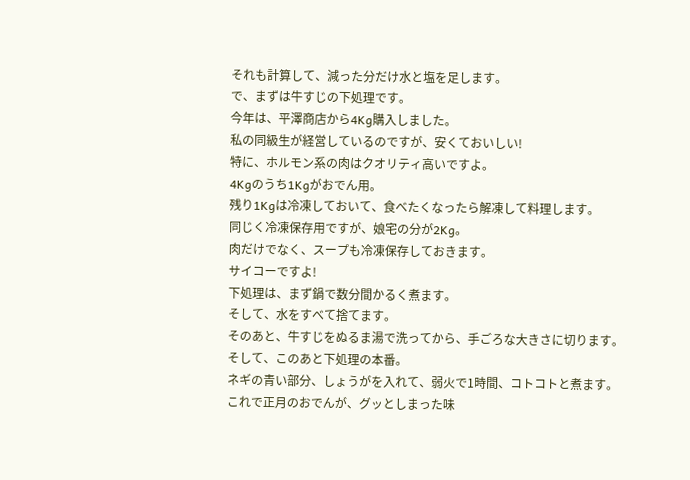それも計算して、減った分だけ水と塩を足します。
で、まずは牛すじの下処理です。
今年は、平澤商店から4Kg購入しました。
私の同級生が経営しているのですが、安くておいしい!
特に、ホルモン系の肉はクオリティ高いですよ。
4Kgのうち1Kgがおでん用。
残り1Kgは冷凍しておいて、食べたくなったら解凍して料理します。
同じく冷凍保存用ですが、娘宅の分が2Kg。
肉だけでなく、スープも冷凍保存しておきます。
サイコーですよ!
下処理は、まず鍋で数分間かるく煮ます。
そして、水をすべて捨てます。
そのあと、牛すじをぬるま湯で洗ってから、手ごろな大きさに切ります。
そして、このあと下処理の本番。
ネギの青い部分、しょうがを入れて、弱火で1時間、コトコトと煮ます。
これで正月のおでんが、グッとしまった味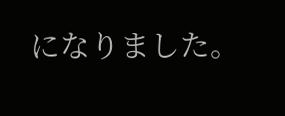になりました。